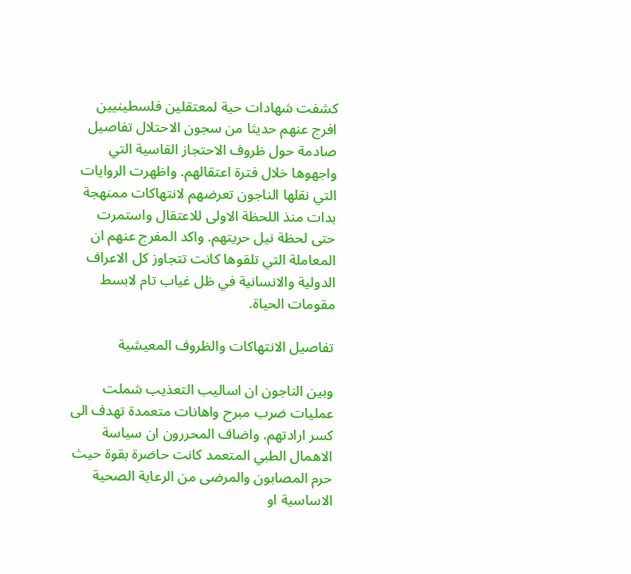كشفت شهادات حية لمعتقلين فلسطينيين افرج عنهم حديثا من سجون الاحتلال تفاصيل صادمة حول ظروف الاحتجاز القاسية التي واجهوها خلال فترة اعتقالهم. واظهرت الروايات التي نقلها الناجون تعرضهم لانتهاكات ممنهجة بدات منذ اللحظة الاولى للاعتقال واستمرت حتى لحظة نيل حريتهم. واكد المفرج عنهم ان المعاملة التي تلقوها كانت تتجاوز كل الاعراف الدولية والانسانية في ظل غياب تام لابسط مقومات الحياة.

تفاصيل الانتهاكات والظروف المعيشية

وبين الناجون ان اساليب التعذيب شملت عمليات ضرب مبرح واهانات متعمدة تهدف الى كسر ارادتهم. واضاف المحررون ان سياسة الاهمال الطبي المتعمد كانت حاضرة بقوة حيث حرم المصابون والمرضى من الرعاية الصحية الاساسية او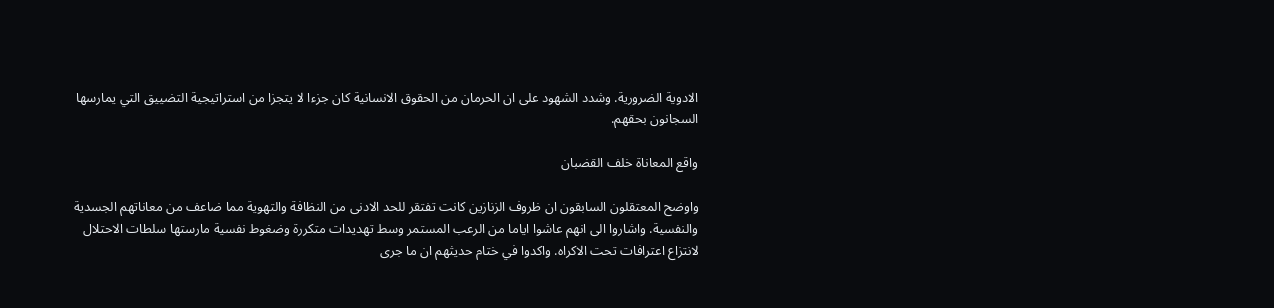الادوية الضرورية. وشدد الشهود على ان الحرمان من الحقوق الانسانية كان جزءا لا يتجزا من استراتيجية التضييق التي يمارسها السجانون بحقهم.

واقع المعاناة خلف القضبان

واوضح المعتقلون السابقون ان ظروف الزنازين كانت تفتقر للحد الادنى من النظافة والتهوية مما ضاعف من معاناتهم الجسدية والنفسية. واشاروا الى انهم عاشوا اياما من الرعب المستمر وسط تهديدات متكررة وضغوط نفسية مارستها سلطات الاحتلال لانتزاع اعترافات تحت الاكراه. واكدوا في ختام حديثهم ان ما جرى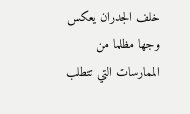خلف الجدران يعكس وجها مظلما من الممارسات التي تتطلب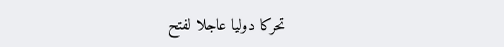تحركا دوليا عاجلا لفتح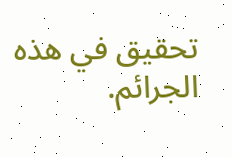تحقيق في هذه الجرائم.